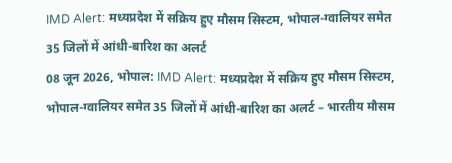IMD Alert: मध्यप्रदेश में सक्रिय हुए मौसम सिस्टम, भोपाल-ग्वालियर समेत 35 जिलों में आंधी-बारिश का अलर्ट
08 जून 2026, भोपाल: IMD Alert: मध्यप्रदेश में सक्रिय हुए मौसम सिस्टम, भोपाल-ग्वालियर समेत 35 जिलों में आंधी-बारिश का अलर्ट – भारतीय मौसम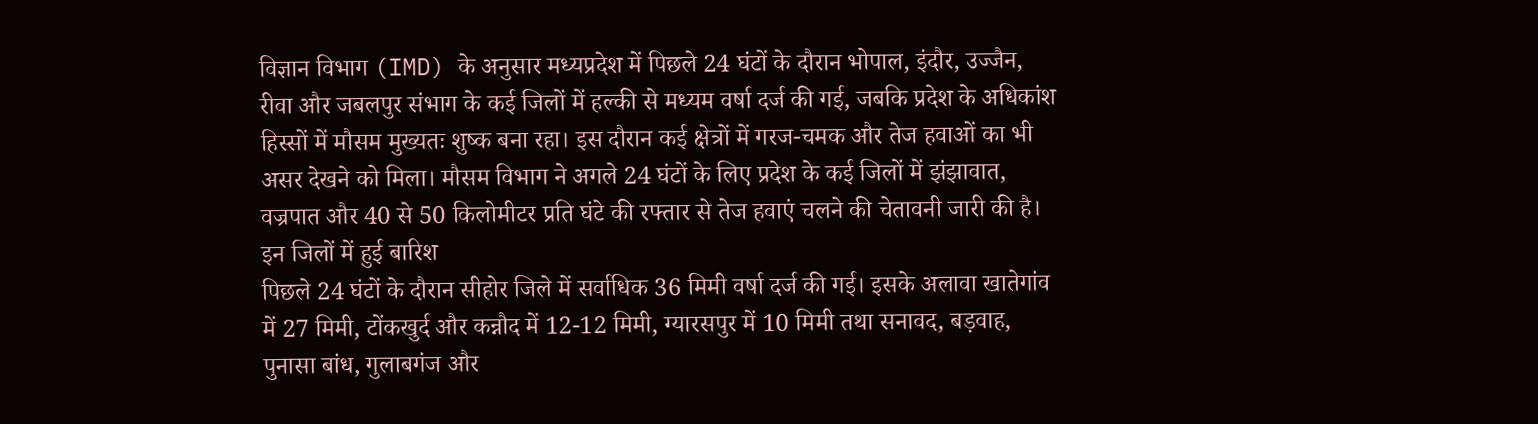विज्ञान विभाग (IMD) के अनुसार मध्यप्रदेश में पिछले 24 घंटों के दौरान भोपाल, इंदौर, उज्जैन, रीवा और जबलपुर संभाग के कई जिलों में हल्की से मध्यम वर्षा दर्ज की गई, जबकि प्रदेश के अधिकांश हिस्सों में मौसम मुख्यतः शुष्क बना रहा। इस दौरान कई क्षेत्रों में गरज-चमक और तेज हवाओं का भी असर देखने को मिला। मौसम विभाग ने अगले 24 घंटों के लिए प्रदेश के कई जिलों में झंझावात, वज्रपात और 40 से 50 किलोमीटर प्रति घंटे की रफ्तार से तेज हवाएं चलने की चेतावनी जारी की है।
इन जिलों में हुई बारिश
पिछले 24 घंटों के दौरान सीहोर जिले में सर्वाधिक 36 मिमी वर्षा दर्ज की गई। इसके अलावा खातेगांव में 27 मिमी, टोंकखुर्द और कन्नौद में 12-12 मिमी, ग्यारसपुर में 10 मिमी तथा सनावद, बड़वाह, पुनासा बांध, गुलाबगंज और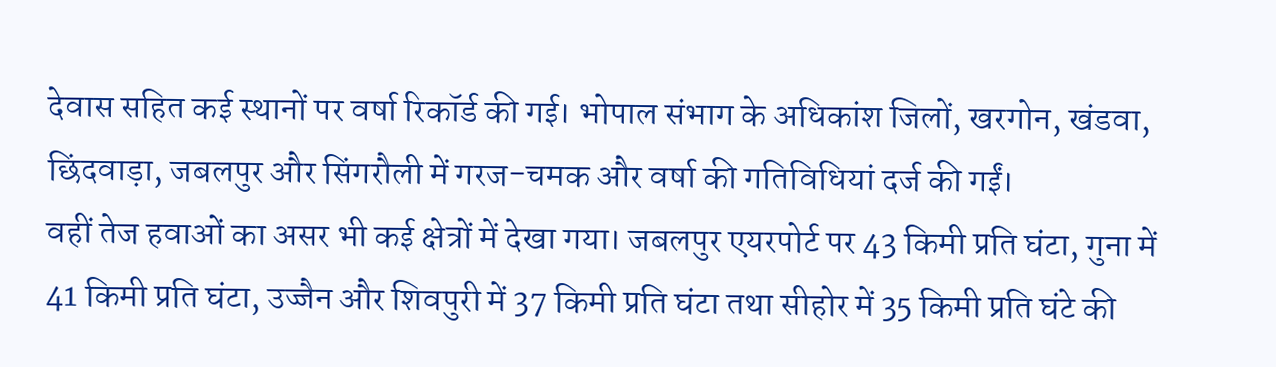देवास सहित कई स्थानों पर वर्षा रिकॉर्ड की गई। भोपाल संभाग के अधिकांश जिलों, खरगोन, खंडवा, छिंदवाड़ा, जबलपुर और सिंगरौली में गरज-चमक और वर्षा की गतिविधियां दर्ज की गईं।
वहीं तेज हवाओं का असर भी कई क्षेत्रों में देखा गया। जबलपुर एयरपोर्ट पर 43 किमी प्रति घंटा, गुना में 41 किमी प्रति घंटा, उज्जैन और शिवपुरी में 37 किमी प्रति घंटा तथा सीहोर में 35 किमी प्रति घंटे की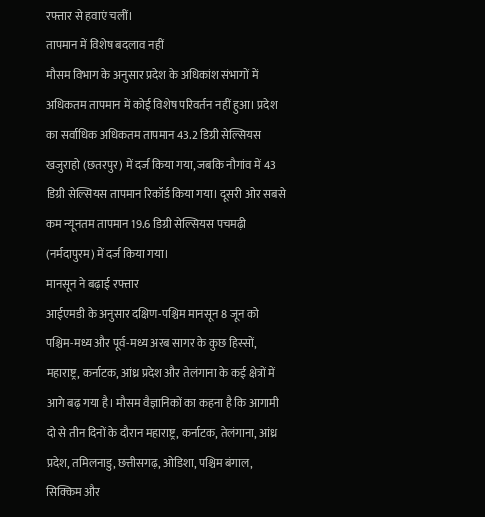रफ्तार से हवाएं चलीं।
तापमान में विशेष बदलाव नहीं
मौसम विभाग के अनुसार प्रदेश के अधिकांश संभागों में अधिकतम तापमान में कोई विशेष परिवर्तन नहीं हुआ। प्रदेश का सर्वाधिक अधिकतम तापमान 43.2 डिग्री सेल्सियस खजुराहो (छतरपुर) में दर्ज किया गया, जबकि नौगांव में 43 डिग्री सेल्सियस तापमान रिकॉर्ड किया गया। दूसरी ओर सबसे कम न्यूनतम तापमान 19.6 डिग्री सेल्सियस पचमढ़ी (नर्मदापुरम) में दर्ज किया गया।
मानसून ने बढ़ाई रफ्तार
आईएमडी के अनुसार दक्षिण-पश्चिम मानसून 8 जून को पश्चिम-मध्य और पूर्व-मध्य अरब सागर के कुछ हिस्सों, महाराष्ट्र, कर्नाटक, आंध्र प्रदेश और तेलंगाना के कई क्षेत्रों में आगे बढ़ गया है। मौसम वैज्ञानिकों का कहना है कि आगामी दो से तीन दिनों के दौरान महाराष्ट्र, कर्नाटक, तेलंगाना, आंध्र प्रदेश, तमिलनाडु, छत्तीसगढ़, ओडिशा, पश्चिम बंगाल, सिक्किम और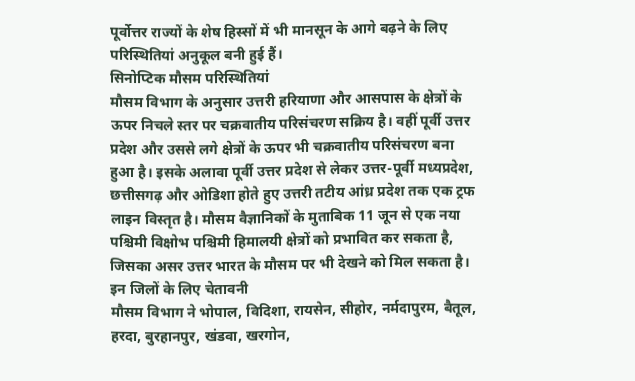पूर्वोत्तर राज्यों के शेष हिस्सों में भी मानसून के आगे बढ़ने के लिए परिस्थितियां अनुकूल बनी हुई हैं।
सिनोप्टिक मौसम परिस्थितियां
मौसम विभाग के अनुसार उत्तरी हरियाणा और आसपास के क्षेत्रों के ऊपर निचले स्तर पर चक्रवातीय परिसंचरण सक्रिय है। वहीं पूर्वी उत्तर प्रदेश और उससे लगे क्षेत्रों के ऊपर भी चक्रवातीय परिसंचरण बना हुआ है। इसके अलावा पूर्वी उत्तर प्रदेश से लेकर उत्तर-पूर्वी मध्यप्रदेश, छत्तीसगढ़ और ओडिशा होते हुए उत्तरी तटीय आंध्र प्रदेश तक एक ट्रफ लाइन विस्तृत है। मौसम वैज्ञानिकों के मुताबिक 11 जून से एक नया पश्चिमी विक्षोभ पश्चिमी हिमालयी क्षेत्रों को प्रभावित कर सकता है, जिसका असर उत्तर भारत के मौसम पर भी देखने को मिल सकता है।
इन जिलों के लिए चेतावनी
मौसम विभाग ने भोपाल, विदिशा, रायसेन, सीहोर, नर्मदापुरम, बैतूल, हरदा, बुरहानपुर, खंडवा, खरगोन,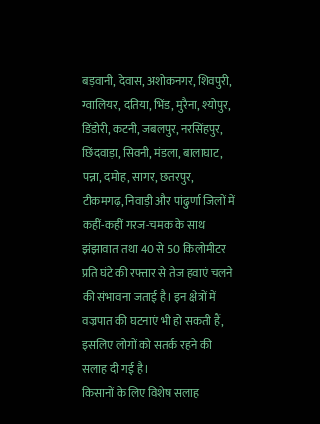बड़वानी, देवास, अशोकनगर, शिवपुरी, ग्वालियर, दतिया, भिंड, मुरैना, श्योपुर, डिंडोरी, कटनी, जबलपुर, नरसिंहपुर, छिंदवाड़ा, सिवनी, मंडला, बालाघाट, पन्ना, दमोह, सागर, छतरपुर, टीकमगढ़, निवाड़ी और पांढुर्णा जिलों में कहीं-कहीं गरज-चमक के साथ झंझावात तथा 40 से 50 किलोमीटर प्रति घंटे की रफ्तार से तेज हवाएं चलने की संभावना जताई है। इन क्षेत्रों में वज्रपात की घटनाएं भी हो सकती हैं, इसलिए लोगों को सतर्क रहने की सलाह दी गई है।
किसानों के लिए विशेष सलाह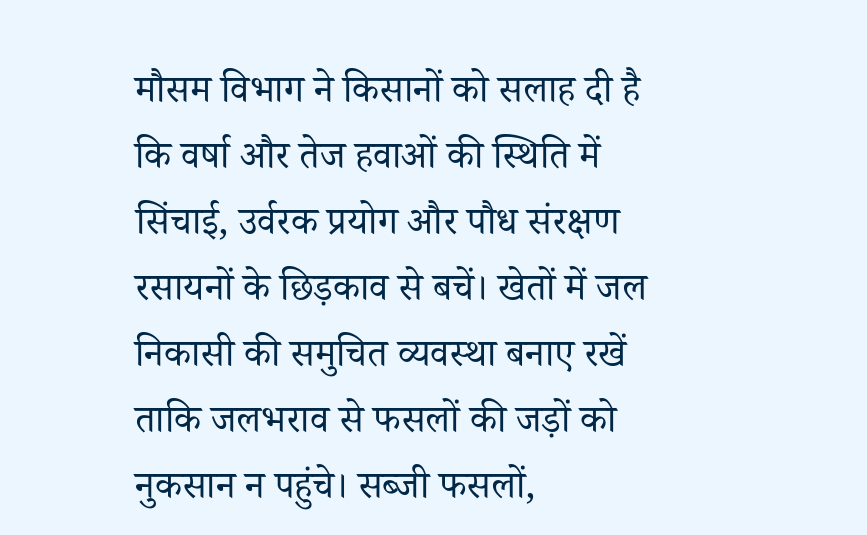मौसम विभाग ने किसानों को सलाह दी है कि वर्षा और तेज हवाओं की स्थिति में सिंचाई, उर्वरक प्रयोग और पौध संरक्षण रसायनों के छिड़काव से बचें। खेतों में जल निकासी की समुचित व्यवस्था बनाए रखें ताकि जलभराव से फसलों की जड़ों को नुकसान न पहुंचे। सब्जी फसलों,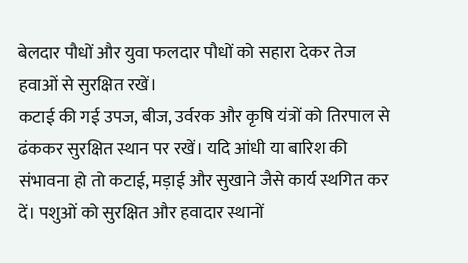बेलदार पौधों और युवा फलदार पौधों को सहारा देकर तेज हवाओं से सुरक्षित रखें।
कटाई की गई उपज, बीज, उर्वरक और कृषि यंत्रों को तिरपाल से ढंककर सुरक्षित स्थान पर रखें। यदि आंधी या बारिश की संभावना हो तो कटाई, मड़ाई और सुखाने जैसे कार्य स्थगित कर दें। पशुओं को सुरक्षित और हवादार स्थानों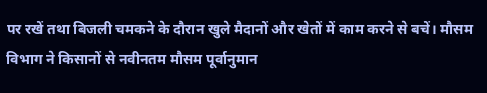पर रखें तथा बिजली चमकने के दौरान खुले मैदानों और खेतों में काम करने से बचें। मौसम विभाग ने किसानों से नवीनतम मौसम पूर्वानुमान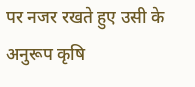पर नजर रखते हुए उसी के अनुरूप कृषि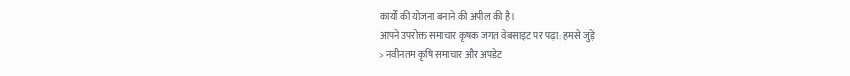कार्यों की योजना बनाने की अपील की है।
आपने उपरोक्त समाचार कृषक जगत वेबसाइट पर पढ़ा: हमसे जुड़ें
> नवीनतम कृषि समाचार और अपडेट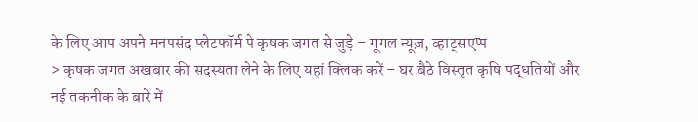के लिए आप अपने मनपसंद प्लेटफॉर्म पे कृषक जगत से जुड़े – गूगल न्यूज़, व्हाट्सएप्प
> कृषक जगत अखबार की सदस्यता लेने के लिए यहां क्लिक करें – घर बैठे विस्तृत कृषि पद्धतियों और नई तकनीक के बारे में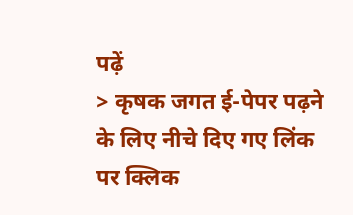पढ़ें
> कृषक जगत ई-पेपर पढ़ने के लिए नीचे दिए गए लिंक पर क्लिक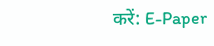करें: E-Paper